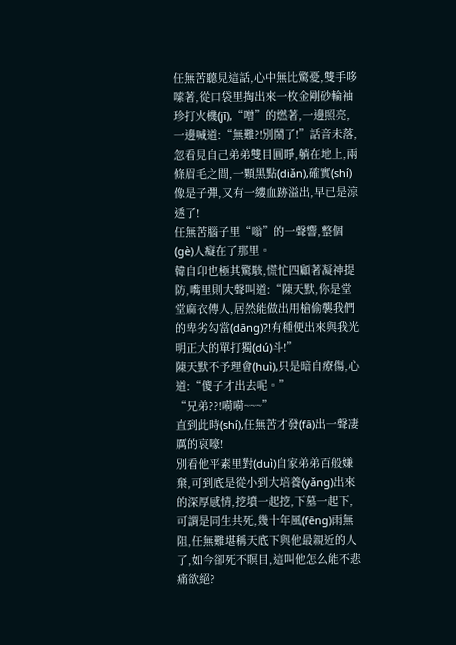任無苦聽見這話,心中無比驚憂,雙手哆嗦著,從口袋里掏出來一枚金剛砂輪袖珍打火機(jī),“噌”的燃著,一邊照亮,一邊喊道:“無難?!別鬧了!”話音未落,忽看見自己弟弟雙目圓睜,躺在地上,兩條眉毛之間,一顆黑點(diǎn),確實(shí)像是子彈,又有一縷血跡溢出,早已是涼透了!
任無苦腦子里“嗡”的一聲響,整個(gè)人癡在了那里。
韓自卬也極其驚駭,慌忙四顧著凝神提防,嘴里則大聲叫道:“陳天默,你是堂堂麻衣傳人,居然能做出用槍偷襲我們的卑劣勾當(dāng)?!有種便出來與我光明正大的單打獨(dú)斗!”
陳天默不予理會(huì),只是暗自療傷,心道:“傻子才出去呢。”
“兄弟??!嗬嗬~~~”
直到此時(shí),任無苦才發(fā)出一聲凄厲的哀嚎!
別看他平素里對(duì)自家弟弟百般嫌棄,可到底是從小到大培養(yǎng)出來的深厚感情,挖墳一起挖,下墓一起下,可謂是同生共死,幾十年風(fēng)雨無阻,任無難堪稱天底下與他最親近的人了,如今卻死不瞑目,這叫他怎么能不悲痛欲絕?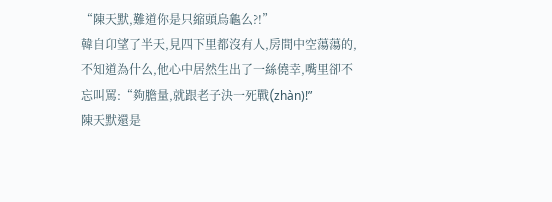“陳天默,難道你是只縮頭烏龜么?!”
韓自卬望了半天,見四下里都沒有人,房間中空蕩蕩的,不知道為什么,他心中居然生出了一絲僥幸,嘴里卻不忘叫罵:“夠膽量,就跟老子決一死戰(zhàn)!”
陳天默還是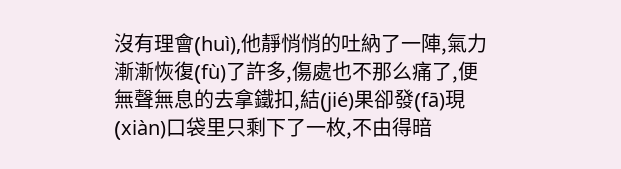沒有理會(huì),他靜悄悄的吐納了一陣,氣力漸漸恢復(fù)了許多,傷處也不那么痛了,便無聲無息的去拿鐵扣,結(jié)果卻發(fā)現(xiàn)口袋里只剩下了一枚,不由得暗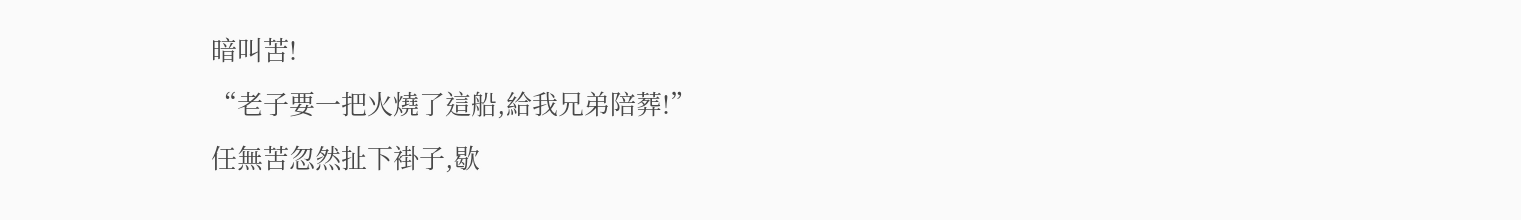暗叫苦!
“老子要一把火燒了這船,給我兄弟陪葬!”
任無苦忽然扯下褂子,歇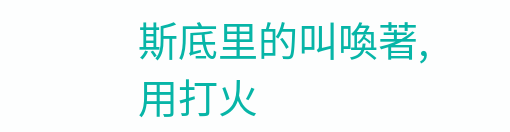斯底里的叫喚著,用打火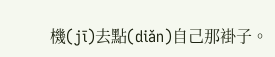機(jī)去點(diǎn)自己那褂子。